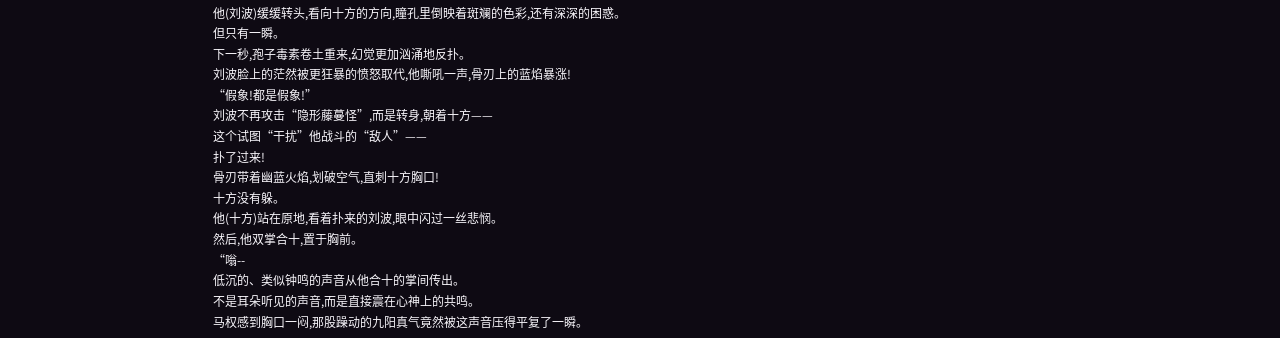他(刘波)缓缓转头,看向十方的方向,瞳孔里倒映着斑斓的色彩,还有深深的困惑。
但只有一瞬。
下一秒,孢子毒素卷土重来,幻觉更加汹涌地反扑。
刘波脸上的茫然被更狂暴的愤怒取代,他嘶吼一声,骨刃上的蓝焰暴涨!
“假象!都是假象!”
刘波不再攻击“隐形藤蔓怪”,而是转身,朝着十方——
这个试图“干扰”他战斗的“敌人”——
扑了过来!
骨刃带着幽蓝火焰,划破空气,直刺十方胸口!
十方没有躲。
他(十方)站在原地,看着扑来的刘波,眼中闪过一丝悲悯。
然后,他双掌合十,置于胸前。
“嗡--
低沉的、类似钟鸣的声音从他合十的掌间传出。
不是耳朵听见的声音,而是直接震在心神上的共鸣。
马权感到胸口一闷,那股躁动的九阳真气竟然被这声音压得平复了一瞬。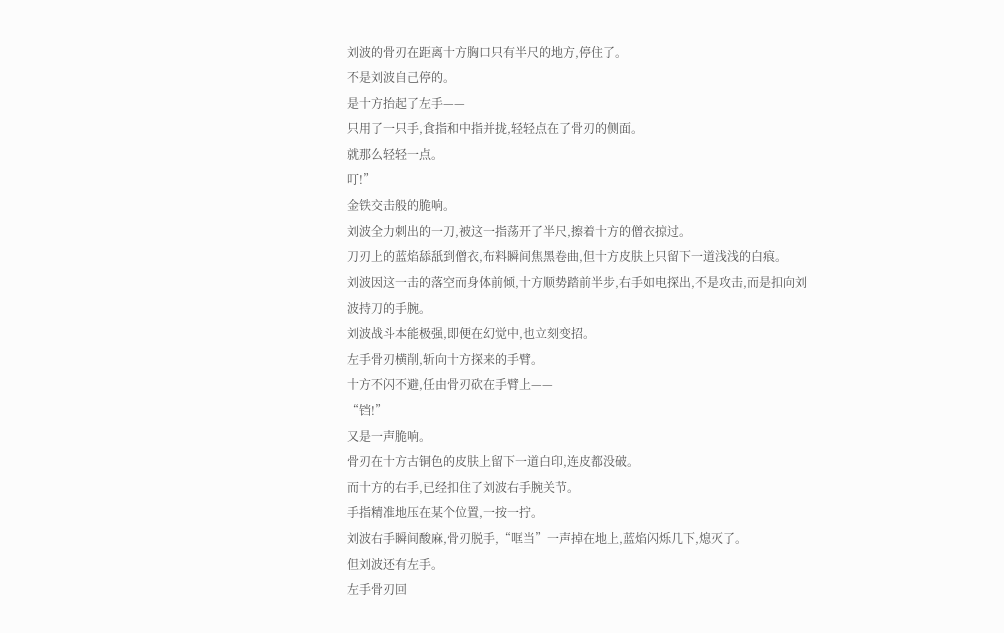刘波的骨刃在距离十方胸口只有半尺的地方,停住了。
不是刘波自己停的。
是十方抬起了左手——
只用了一只手,食指和中指并拢,轻轻点在了骨刃的侧面。
就那么轻轻一点。
叮!”
金铁交击般的脆响。
刘波全力刺出的一刀,被这一指荡开了半尺,擦着十方的僧衣掠过。
刀刃上的蓝焰舔舐到僧衣,布料瞬间焦黑卷曲,但十方皮肤上只留下一道浅浅的白痕。
刘波因这一击的落空而身体前倾,十方顺势踏前半步,右手如电探出,不是攻击,而是扣向刘波持刀的手腕。
刘波战斗本能极强,即便在幻觉中,也立刻变招。
左手骨刃横削,斩向十方探来的手臂。
十方不闪不避,任由骨刃砍在手臂上——
“铛!”
又是一声脆响。
骨刃在十方古铜色的皮肤上留下一道白印,连皮都没破。
而十方的右手,已经扣住了刘波右手腕关节。
手指精准地压在某个位置,一按一拧。
刘波右手瞬间酸麻,骨刃脱手,“哐当”一声掉在地上,蓝焰闪烁几下,熄灭了。
但刘波还有左手。
左手骨刃回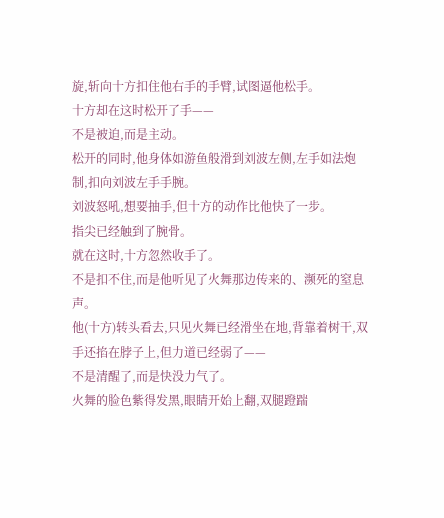旋,斩向十方扣住他右手的手臂,试图逼他松手。
十方却在这时松开了手——
不是被迫,而是主动。
松开的同时,他身体如游鱼般滑到刘波左侧,左手如法炮制,扣向刘波左手手腕。
刘波怒吼,想要抽手,但十方的动作比他快了一步。
指尖已经触到了腕骨。
就在这时,十方忽然收手了。
不是扣不住,而是他听见了火舞那边传来的、濒死的窒息声。
他(十方)转头看去,只见火舞已经滑坐在地,背靠着树干,双手还掐在脖子上,但力道已经弱了——
不是清醒了,而是快没力气了。
火舞的脸色紫得发黑,眼睛开始上翻,双腿蹬踹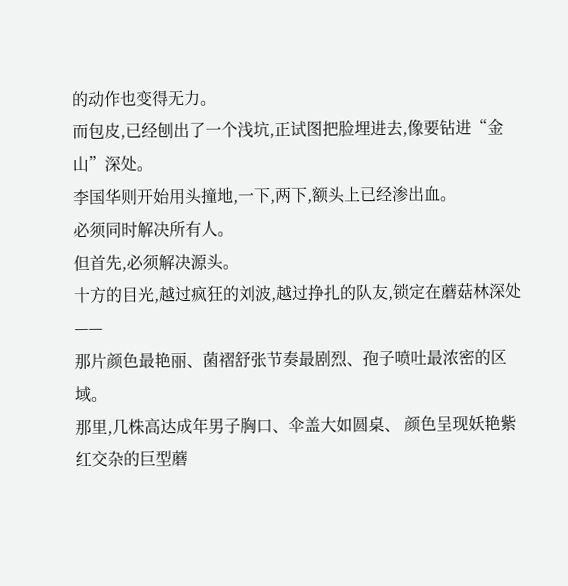的动作也变得无力。
而包皮,已经刨出了一个浅坑,正试图把脸埋进去,像要钻进“金山”深处。
李国华则开始用头撞地,一下,两下,额头上已经渗出血。
必须同时解决所有人。
但首先,必须解决源头。
十方的目光,越过疯狂的刘波,越过挣扎的队友,锁定在蘑菇林深处——
那片颜色最艳丽、菌褶舒张节奏最剧烈、孢子喷吐最浓密的区域。
那里,几株高达成年男子胸口、伞盖大如圆桌、 颜色呈现妖艳紫红交杂的巨型蘑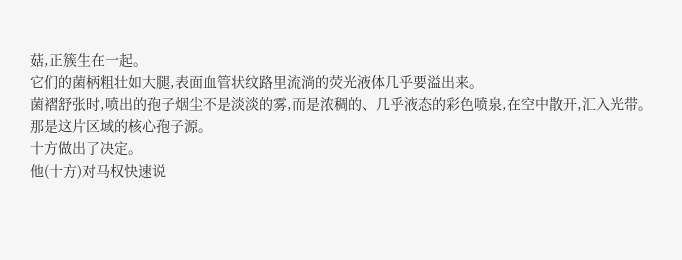菇,正簇生在一起。
它们的菌柄粗壮如大腿,表面血管状纹路里流淌的荧光液体几乎要溢出来。
菌褶舒张时,喷出的孢子烟尘不是淡淡的雾,而是浓稠的、几乎液态的彩色喷泉,在空中散开,汇入光带。
那是这片区域的核心孢子源。
十方做出了决定。
他(十方)对马权快速说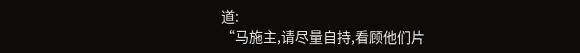道:
“马施主,请尽量自持,看顾他们片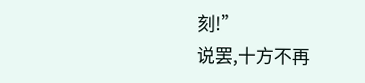刻!”
说罢,十方不再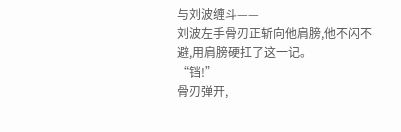与刘波缠斗——
刘波左手骨刃正斩向他肩膀,他不闪不避,用肩膀硬扛了这一记。
“铛!”
骨刃弹开,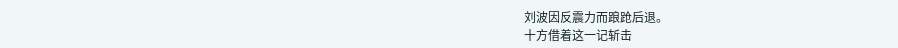刘波因反震力而踉跄后退。
十方借着这一记斩击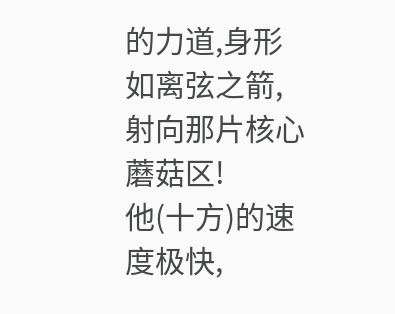的力道,身形如离弦之箭, 射向那片核心蘑菇区!
他(十方)的速度极快,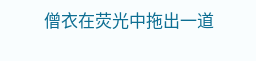僧衣在荧光中拖出一道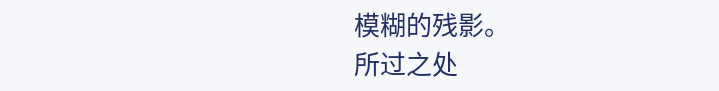模糊的残影。
所过之处